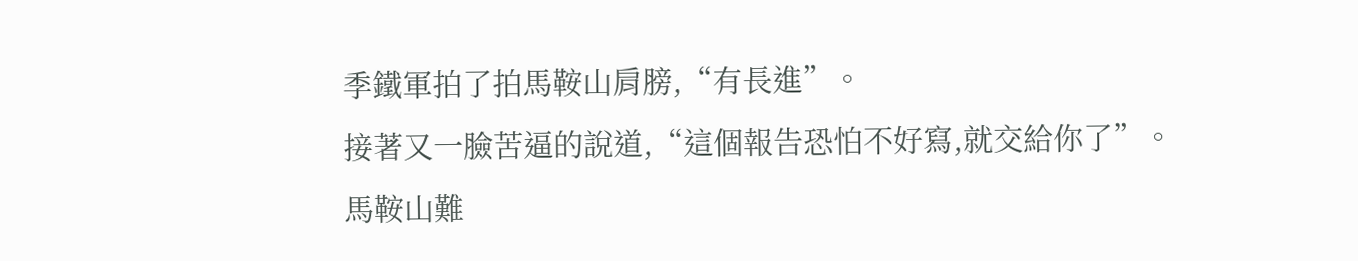季鐵軍拍了拍馬鞍山肩膀,“有長進”。
接著又一臉苦逼的說道,“這個報告恐怕不好寫,就交給你了”。
馬鞍山難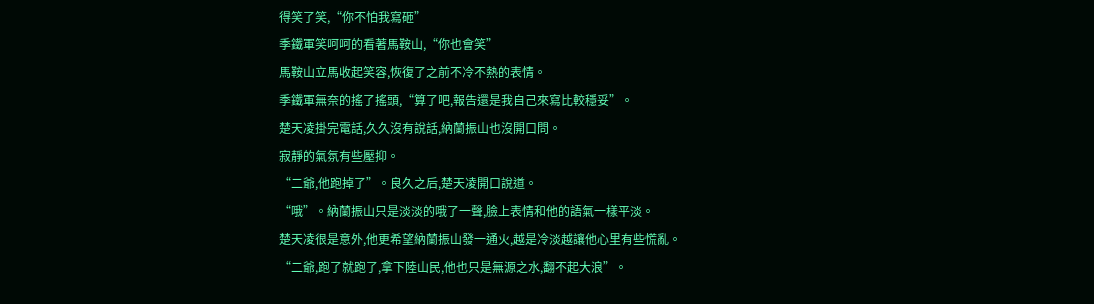得笑了笑,“你不怕我寫砸”
季鐵軍笑呵呵的看著馬鞍山,“你也會笑”
馬鞍山立馬收起笑容,恢復了之前不冷不熱的表情。
季鐵軍無奈的搖了搖頭,“算了吧,報告還是我自己來寫比較穩妥”。
楚天凌掛完電話,久久沒有說話,納蘭振山也沒開口問。
寂靜的氣氛有些壓抑。
“二爺,他跑掉了”。良久之后,楚天凌開口說道。
“哦”。納蘭振山只是淡淡的哦了一聲,臉上表情和他的語氣一樣平淡。
楚天凌很是意外,他更希望納蘭振山發一通火,越是冷淡越讓他心里有些慌亂。
“二爺,跑了就跑了,拿下陸山民,他也只是無源之水,翻不起大浪”。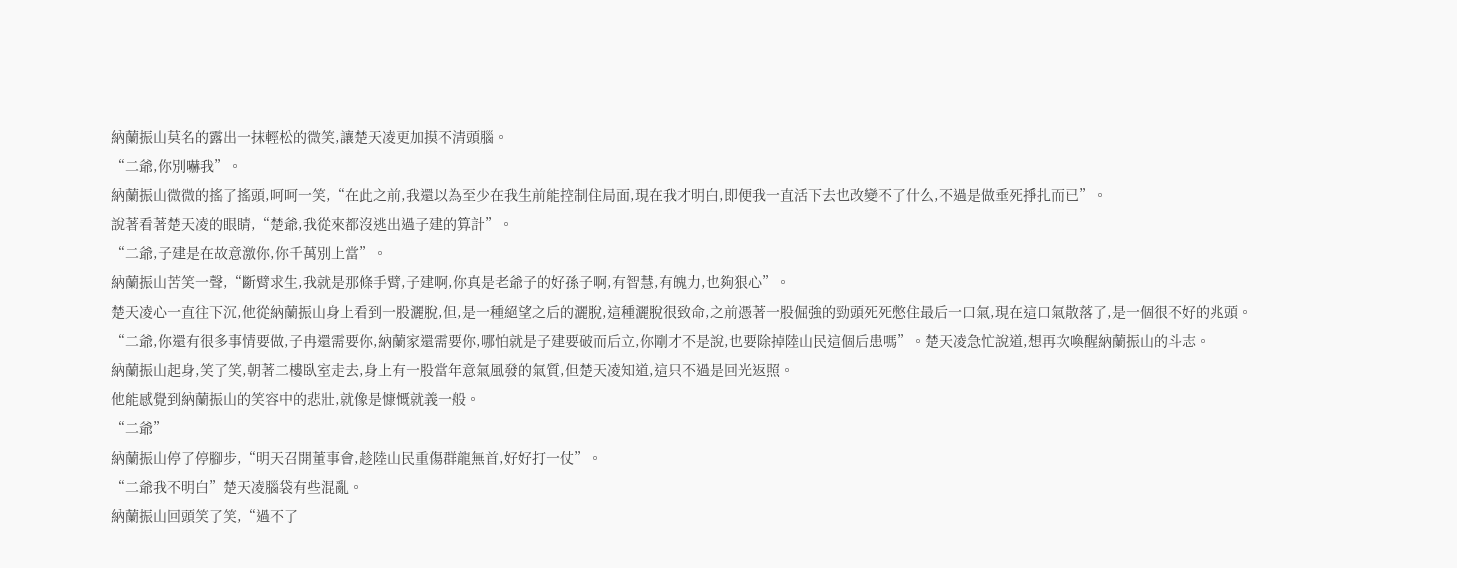納蘭振山莫名的露出一抹輕松的微笑,讓楚天凌更加摸不清頭腦。
“二爺,你別嚇我”。
納蘭振山微微的搖了搖頭,呵呵一笑,“在此之前,我還以為至少在我生前能控制住局面,現在我才明白,即便我一直活下去也改變不了什么,不過是做垂死掙扎而已”。
說著看著楚天凌的眼睛,“楚爺,我從來都沒逃出過子建的算計”。
“二爺,子建是在故意激你,你千萬別上當”。
納蘭振山苦笑一聲,“斷臂求生,我就是那條手臂,子建啊,你真是老爺子的好孫子啊,有智慧,有魄力,也夠狠心”。
楚天凌心一直往下沉,他從納蘭振山身上看到一股灑脫,但,是一種絕望之后的灑脫,這種灑脫很致命,之前憑著一股倔強的勁頭死死憋住最后一口氣,現在這口氣散落了,是一個很不好的兆頭。
“二爺,你還有很多事情要做,子冉還需要你,納蘭家還需要你,哪怕就是子建要破而后立,你剛才不是說,也要除掉陸山民這個后患嗎”。楚天凌急忙說道,想再次喚醒納蘭振山的斗志。
納蘭振山起身,笑了笑,朝著二樓臥室走去,身上有一股當年意氣風發的氣質,但楚天凌知道,這只不過是回光返照。
他能感覺到納蘭振山的笑容中的悲壯,就像是慷慨就義一般。
“二爺”
納蘭振山停了停腳步,“明天召開董事會,趁陸山民重傷群龍無首,好好打一仗”。
“二爺我不明白”楚天凌腦袋有些混亂。
納蘭振山回頭笑了笑,“過不了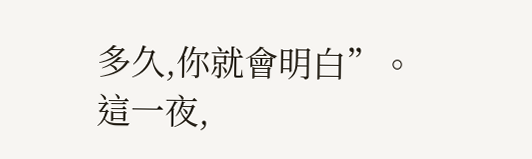多久,你就會明白”。
這一夜,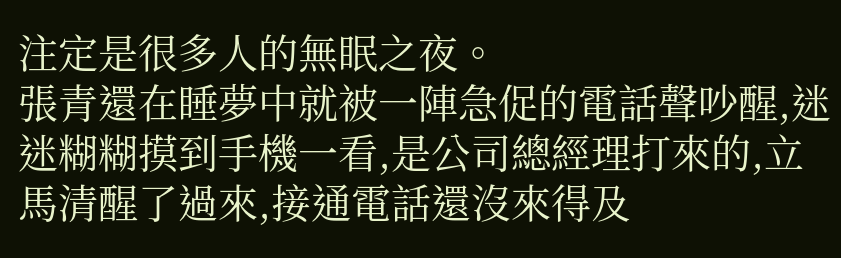注定是很多人的無眠之夜。
張青還在睡夢中就被一陣急促的電話聲吵醒,迷迷糊糊摸到手機一看,是公司總經理打來的,立馬清醒了過來,接通電話還沒來得及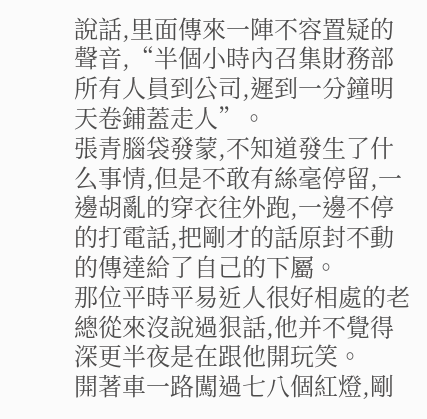說話,里面傳來一陣不容置疑的聲音,“半個小時內召集財務部所有人員到公司,遲到一分鐘明天卷鋪蓋走人”。
張青腦袋發蒙,不知道發生了什么事情,但是不敢有絲毫停留,一邊胡亂的穿衣往外跑,一邊不停的打電話,把剛才的話原封不動的傳達給了自己的下屬。
那位平時平易近人很好相處的老總從來沒說過狠話,他并不覺得深更半夜是在跟他開玩笑。
開著車一路闖過七八個紅燈,剛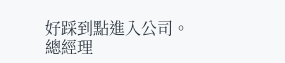好踩到點進入公司。
總經理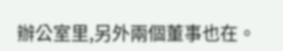辦公室里,另外兩個董事也在。